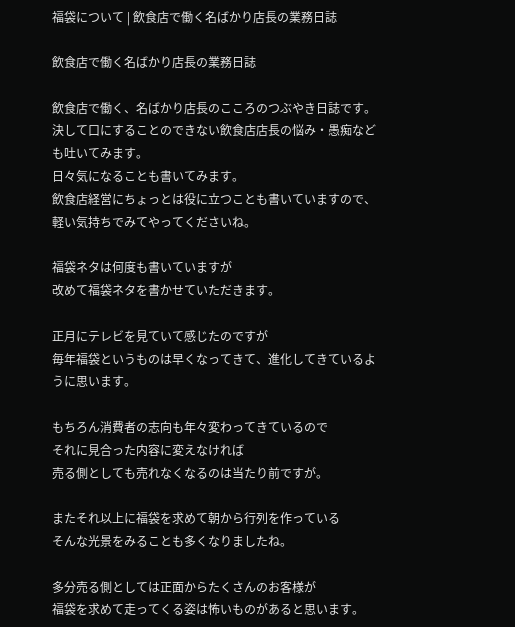福袋について | 飲食店で働く名ばかり店長の業務日誌

飲食店で働く名ばかり店長の業務日誌

飲食店で働く、名ばかり店長のこころのつぶやき日誌です。
決して口にすることのできない飲食店店長の悩み・愚痴なども吐いてみます。
日々気になることも書いてみます。
飲食店経営にちょっとは役に立つことも書いていますので、軽い気持ちでみてやってくださいね。

福袋ネタは何度も書いていますが
改めて福袋ネタを書かせていただきます。

正月にテレビを見ていて感じたのですが
毎年福袋というものは早くなってきて、進化してきているように思います。

もちろん消費者の志向も年々変わってきているので
それに見合った内容に変えなければ
売る側としても売れなくなるのは当たり前ですが。

またそれ以上に福袋を求めて朝から行列を作っている
そんな光景をみることも多くなりましたね。

多分売る側としては正面からたくさんのお客様が
福袋を求めて走ってくる姿は怖いものがあると思います。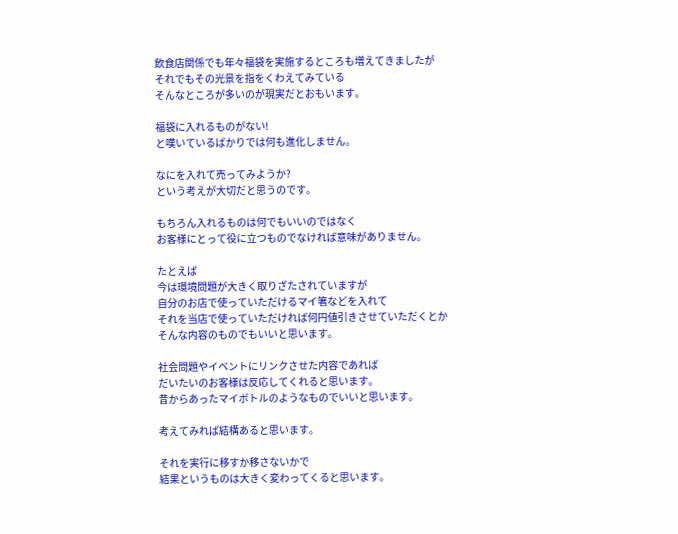飲食店関係でも年々福袋を実施するところも増えてきましたが
それでもその光景を指をくわえてみている
そんなところが多いのが現実だとおもいます。

福袋に入れるものがない!
と嘆いているばかりでは何も進化しません。

なにを入れて売ってみようか?
という考えが大切だと思うのです。

もちろん入れるものは何でもいいのではなく
お客様にとって役に立つものでなければ意味がありません。

たとえば
今は環境問題が大きく取りざたされていますが
自分のお店で使っていただけるマイ箸などを入れて
それを当店で使っていただければ何円値引きさせていただくとか
そんな内容のものでもいいと思います。

社会問題やイベントにリンクさせた内容であれば
だいたいのお客様は反応してくれると思います。
昔からあったマイボトルのようなものでいいと思います。

考えてみれば結構あると思います。

それを実行に移すか移さないかで
結果というものは大きく変わってくると思います。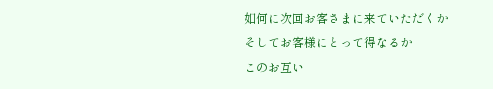如何に次回お客さまに来ていただくか
そしてお客様にとって得なるか
このお互い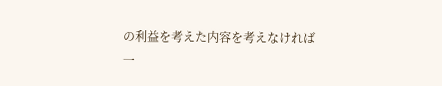の利益を考えた内容を考えなければ
一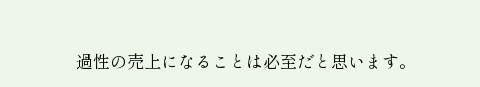過性の売上になることは必至だと思います。